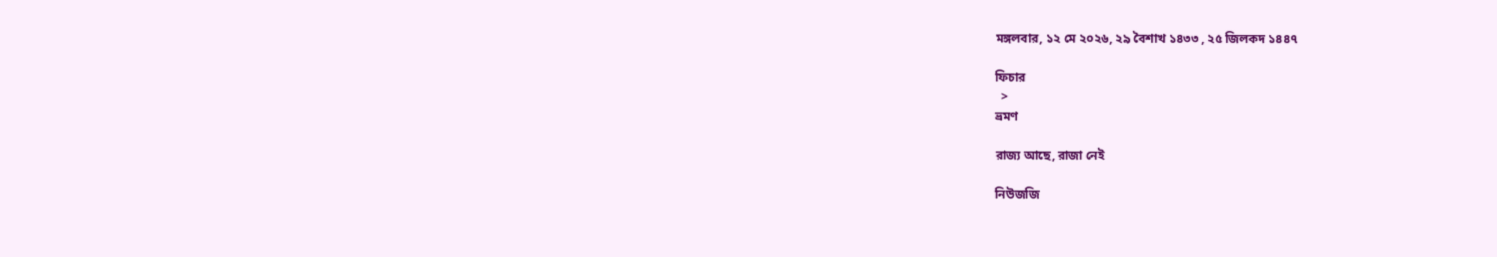মঙ্গলবার, ১২ মে ২০২৬, ২৯ বৈশাখ ১৪৩৩ , ২৫ জিলকদ ১৪৪৭

ফিচার
  >
ভ্রমণ

রাজ্য আছে, রাজা নেই

নিউজজি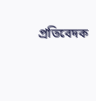প্রতিবেদক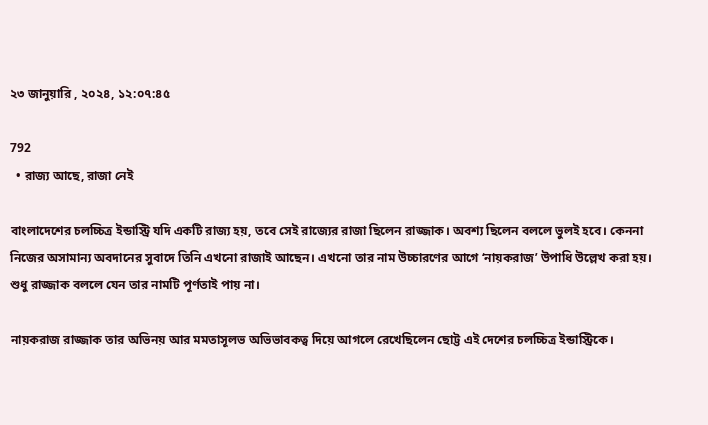২৩ জানুয়ারি , ২০২৪, ১২:০৭:৪৫

792
  • রাজ্য আছে, রাজা নেই

বাংলাদেশের চলচ্চিত্র ইন্ডাস্ট্রি যদি একটি রাজ্য হয়, তবে সেই রাজ্যের রাজা ছিলেন রাজ্জাক। অবশ্য ছিলেন বললে ভুলই হবে। কেননা নিজের অসামান্য অবদানের সুবাদে তিনি এখনো রাজাই আছেন। এখনো তার নাম উচ্চারণের আগে ‘নায়করাজ’ উপাধি উল্লেখ করা হয়। শুধু রাজ্জাক বললে যেন তার নামটি পূর্ণতাই পায় না।

নায়করাজ রাজ্জাক তার অভিনয় আর মমতাসূলভ অভিভাবকত্ব দিয়ে আগলে রেখেছিলেন ছোট্ট এই দেশের চলচ্চিত্র ইন্ডাস্ট্রিকে।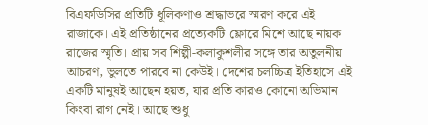বিএফডিসির প্রতিটি ধূলিকণাও শ্রদ্ধাভরে স্মরণ করে এই রাজাকে। এই প্রতিষ্ঠানের প্রত্যেকটি ফ্লোরে মিশে আছে নায়ক রাজের স্মৃতি। প্রায় সব শিল্পী-কলাকুশলীর সঙ্গে তার অতুলনীয় আচরণ, ভুলতে পারবে না কেউই। দেশের চলচ্চিত্র ইতিহাসে এই একটি মানুষই আছেন হয়ত, যার প্রতি কারও কোনো অভিমান কিংবা রাগ নেই। আছে শুধু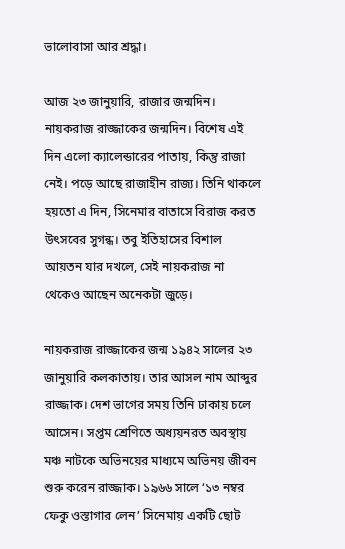ভালোবাসা আর শ্রদ্ধা।

আজ ২৩ জানুয়ারি, রাজার জন্মদিন। নায়করাজ রাজ্জাকের জন্মদিন। বিশেষ এই দিন এলো ক্যালেন্ডারের পাতায়, কিন্তু রাজা নেই। পড়ে আছে রাজাহীন রাজ্য। তিনি থাকলে হয়তো এ দিন, সিনেমার বাতাসে বিরাজ করত উৎসবের সুগন্ধ। তবু ইতিহাসের বিশাল আয়তন যার দখলে, সেই নায়করাজ না থেকেও আছেন অনেকটা জুড়ে।

নায়করাজ রাজ্জাকের জন্ম ১৯৪২ সালের ২৩ জানুয়ারি কলকাতায়। তার আসল নাম আব্দুর রাজ্জাক। দেশ ভাগের সময় তিনি ঢাকায় চলে আসেন। সপ্তম শ্রেণিতে অধ্যয়নরত অবস্থায় মঞ্চ নাটকে অভিনয়ের মাধ্যমে অভিনয় জীবন শুরু করেন রাজ্জাক। ১৯৬৬ সালে ‘১৩ নম্বর ফেকু ওস্তাগার লেন’ সিনেমায় একটি ছোট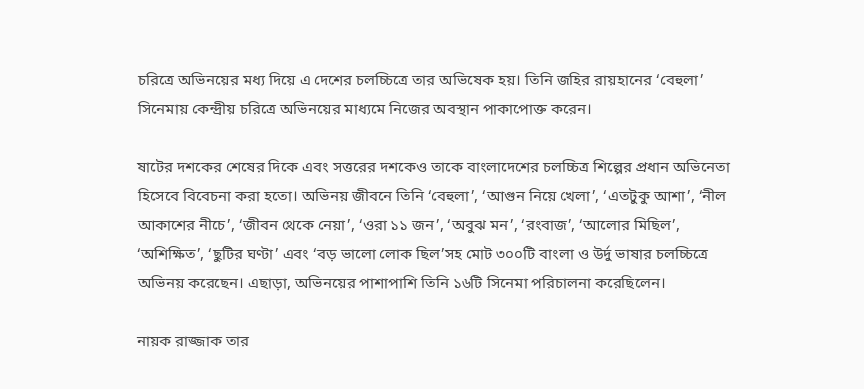চরিত্রে অভিনয়ের মধ্য দিয়ে এ দেশের চলচ্চিত্রে তার অভিষেক হয়। তিনি জহির রায়হানের ‘বেহুলা’ সিনেমায় কেন্দ্রীয় চরিত্রে অভিনয়ের মাধ্যমে নিজের অবস্থান পাকাপোক্ত করেন।

ষাটের দশকের শেষের দিকে এবং সত্তরের দশকেও তাকে বাংলাদেশের চলচ্চিত্র শিল্পের প্রধান অভিনেতা হিসেবে বিবেচনা করা হতো। অভিনয় জীবনে তিনি ‘বেহুলা’, ‘আগুন নিয়ে খেলা’, ‘এতটুকু আশা’, ‘নীল আকাশের নীচে’, ‘জীবন থেকে নেয়া’, ‘ওরা ১১ জন’, ‘অবুঝ মন’, ‘রংবাজ’, ‘আলোর মিছিল’, ‘অশিক্ষিত’, ‘ছুটির ঘণ্টা’ এবং ‘বড় ভালো লোক ছিল’সহ মোট ৩০০টি বাংলা ও উর্দু ভাষার চলচ্চিত্রে অভিনয় করেছেন। এছাড়া, অভিনয়ের পাশাপাশি তিনি ১৬টি সিনেমা পরিচালনা করেছিলেন।

নায়ক রাজ্জাক তার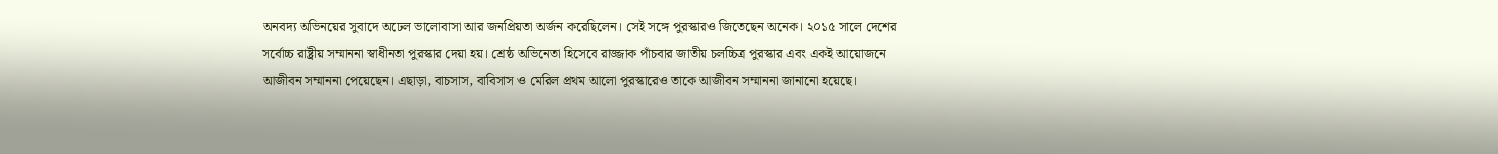অনবদ্য অভিনয়ের সুবাদে অঢেল ভালোবাসা আর জনপ্রিয়তা অর্জন করেছিলেন। সেই সঙ্গে পুরস্কারও জিতেছেন অনেক। ২০১৫ সালে দেশের সর্বোচ্চ রাষ্ট্রীয় সম্মাননা স্বাধীনতা পুরস্কার দেয়া হয়। শ্রেষ্ঠ অভিনেতা হিসেবে রাজ্জাক পাঁচবার জাতীয় চলচ্চিত্র পুরস্কার এবং একই আয়োজনে আজীবন সম্মাননা পেয়েছেন। এছাড়া, বাচসাস, বাবিসাস ও মেরিল প্রথম আলো পুরস্কারেও তাকে আজীবন সম্মাননা জানানো হয়েছে।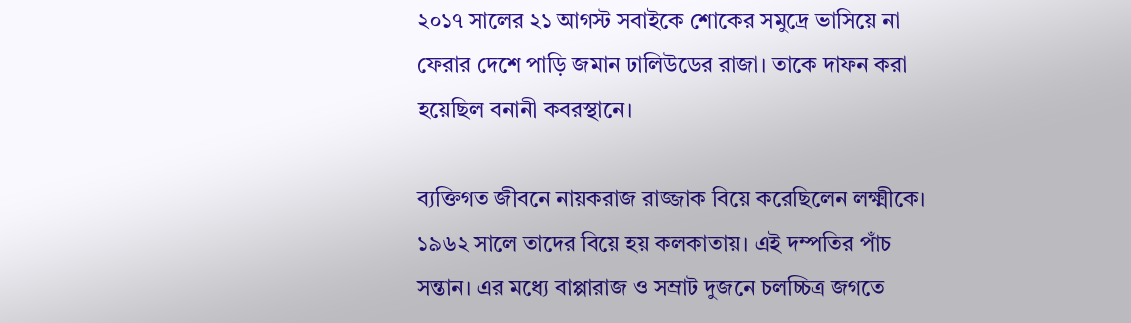২০১৭ সালের ২১ আগস্ট সবাইকে শোকের সমুদ্রে ভাসিয়ে না ফেরার দেশে পাড়ি জমান ঢালিউডের রাজা। তাকে দাফন করা হয়েছিল বনানী কবরস্থানে।

ব্যক্তিগত জীবনে নায়করাজ রাজ্জাক বিয়ে করেছিলেন লক্ষ্মীকে। ১৯৬২ সালে তাদের বিয়ে হয় কলকাতায়। এই দম্পতির পাঁচ সন্তান। এর মধ্যে বাপ্পারাজ ও সম্রাট দুজনে চলচ্চিত্র জগতে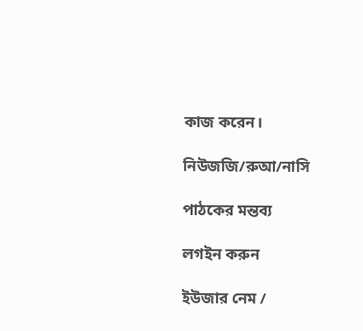কাজ করেন।

নিউজজি/রুআ/নাসি

পাঠকের মন্তব্য

লগইন করুন

ইউজার নেম /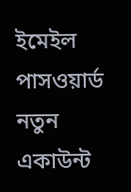ইমেইল
পাসওয়ার্ড
নতুন একাউন্ট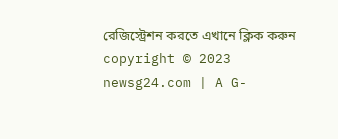রেজিস্ট্রেশন করতে এখানে ক্লিক করুন
copyright © 2023 newsg24.com | A G-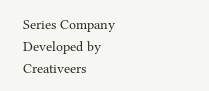Series Company
Developed by Creativeers